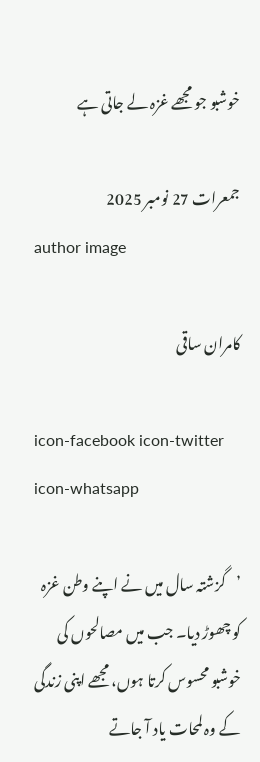خوشبو جو مجھے غزہ لے جاتی ہے

جمعرات 27 نومبر 2025
author image

کامران ساقی

icon-facebook icon-twitter icon-whatsapp

’گزشتہ سال میں نے اپنے وطن غزہ کو چھوڑ دیا۔ جب میں مصالحوں کی خوشبو محسوس کرتا ہوں، مجھے اپنی زندگی کے وہ لمحات یاد آ جاتے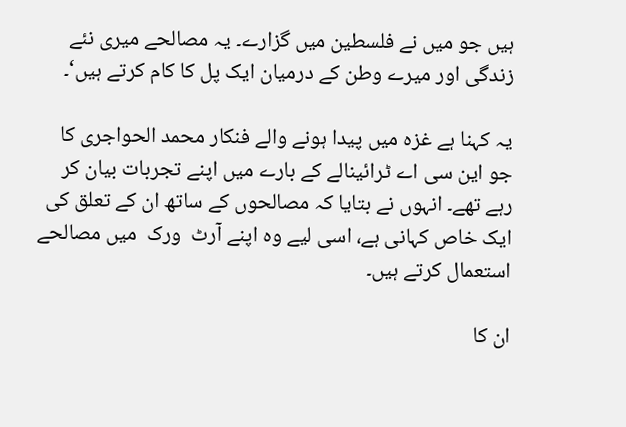ہیں جو میں نے فلسطین میں گزارے۔ یہ مصالحے میری نئے زندگی اور میرے وطن کے درمیان ایک پل کا کام کرتے ہیں‘۔

یہ کہنا ہے غزہ میں پیدا ہونے والے فنکار محمد الحواجری کا جو این سی اے ٹرائینالے کے بارے میں اپنے تجربات بیان کر رہے تھے۔ انہوں نے بتایا کہ مصالحوں کے ساتھ ان کے تعلق کی ایک خاص کہانی ہے، اسی لیے وہ اپنے آرٹ  ورک  میں مصالحے استعمال کرتے ہیں۔

ان کا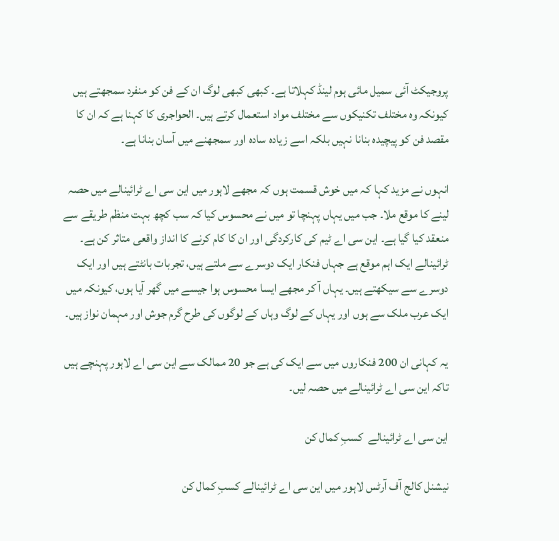پروجیکٹ آئی سمیل مائی ہوم لینڈ کہلاتا ہے۔ کبھی کبھی لوگ ان کے فن کو منفرد سمجھتے ہیں کیونکہ وہ مختلف تکنیکوں سے مختلف مواد استعمال کرتے ہیں۔ الحواجری کا کہنا ہے کہ ان کا مقصد فن کو پیچیدہ بنانا نہیں بلکہ اسے زیادہ سادہ اور سمجھنے میں آسان بنانا ہے۔

انہوں نے مزید کہا کہ میں خوش قسمت ہوں کہ مجھے لاہور میں این سی اے ٹرائینالے میں حصہ لینے کا موقع ملا۔ جب میں یہاں پہنچا تو میں نے محسوس کیا کہ سب کچھ بہت منظم طریقے سے منعقد کیا گیا ہے۔ این سی اے ٹیم کی کارکردگی اور ان کا کام کرنے کا انداز واقعی متاثر کن ہے۔ ٹرائینالے ایک اہم موقع ہے جہاں فنکار ایک دوسرے سے ملتے ہیں، تجربات بانٹتے ہیں اور ایک دوسرے سے سیکھتے ہیں۔ یہاں آ کر مجھے ایسا محسوس ہوا جیسے میں گھر آیا ہوں، کیونکہ میں ایک عرب ملک سے ہوں اور یہاں کے لوگ وہاں کے لوگوں کی طرح گرم جوش اور مہمان نواز ہیں۔

یہ کہانی ان 200 فنکاروں میں سے ایک کی ہے جو 20 ممالک سے این سی اے لاہور پہنچے ہیں تاکہ این سی اے ٹرائینالے میں حصہ لیں۔

این سی اے ٹرائینالے  کسبِ کمال کن

نیشنل کالج آف آرٹس لاہور میں این سی اے ٹرائینالے کسبِ کمال کن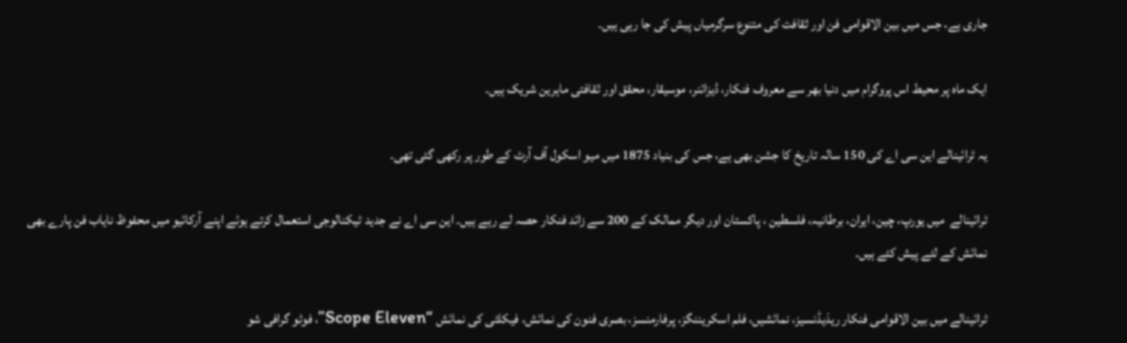جاری ہے، جس میں بین الاقوامی فن اور ثقافت کی متنوع سرگرمیاں پیش کی جا رہی ہیں۔

ایک ماہ پر محیط اس پروگرام میں دنیا بھر سے معروف فنکار، ڈیزائنر، موسیقار، محقق اور ثقافتی ماہرین شریک ہیں۔

یہ ٹرائینالے این سی اے کی 150 سالہ تاریخ کا جشن بھی ہے، جس کی بنیاد 1875 میں میو اسکول آف آرٹ کے طور پر رکھی گئی تھی۔

ٹرائینالے  میں یورپ، چین، ایران، برطانیہ، فلسطین ، پاکستان اور دیگر ممالک کے 200 سے زائد فنکار حصہ لے رہے ہیں۔ این سی اے نے جدید ٹیکنالوجی استعمال کرتے ہوئے اپنے آرکائیو میں محفوظ نایاب فن پارے بھی نمائش کے لئے پیش کئے ہیں۔

ٹرائینالے میں بین الاقوامی فنکار ریذیڈنسیز، نمائشیں، فلم اسکریننگز، پرفارمنسز، بصری فنون کی نمائش، فیکلٹی کی نمائش “Scope Eleven”، فوٹو گرافی شو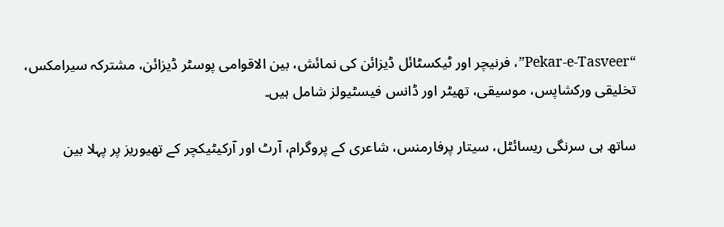“Pekar-e-Tasveer”، فرنیچر اور ٹیکسٹائل ڈیزائن کی نمائش، بین الاقوامی پوسٹر ڈیزائن، مشترکہ سیرامکس، تخلیقی ورکشاپس، موسیقی، تھیٹر اور ڈانس فیسٹیولز شامل ہیں۔

ساتھ ہی سرنگی ریسائٹل، سیتار پرفارمنس، شاعری کے پروگرام، آرٹ اور آرکیٹیکچر کے تھیوریز پر پہلا بین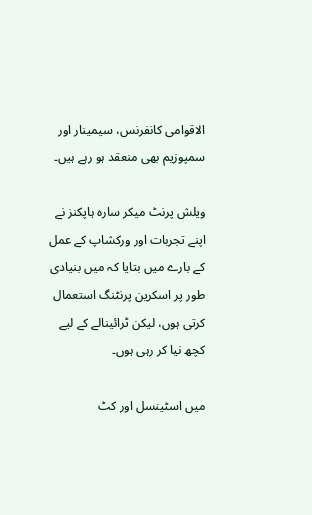الاقوامی کانفرنس، سیمینار اور سمپوزیم بھی منعقد ہو رہے ہیں۔

ویلش پرنٹ میکر سارہ ہاپکنز نے اپنے تجربات اور ورکشاپ کے عمل کے بارے میں بتایا کہ میں بنیادی طور پر اسکرین پرنٹنگ استعمال کرتی ہوں، لیکن ٹرائینالے کے لیے کچھ نیا کر رہی ہوں۔

میں اسٹینسل اور کٹ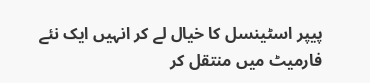پیپر اسٹینسل کا خیال لے کر انہیں ایک نئے فارمیٹ میں منتقل کر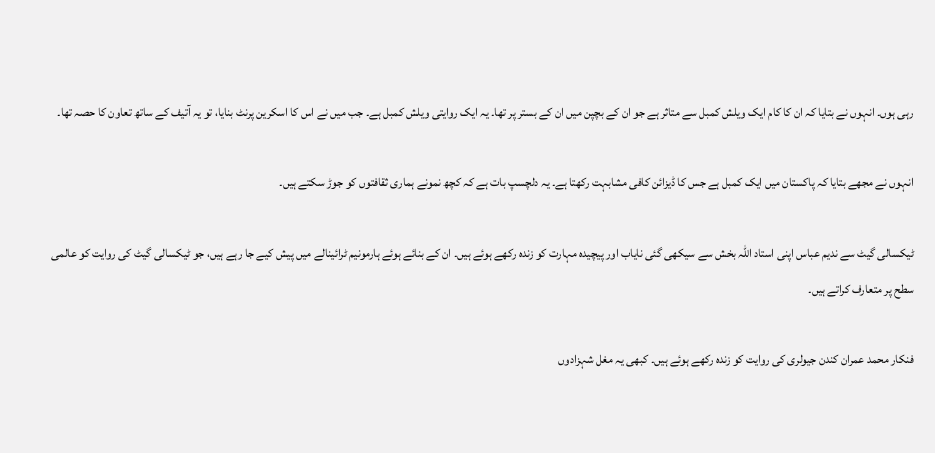رہی ہوں۔ انہوں نے بتایا کہ ان کا کام ایک ویلش کمبل سے متاثر ہے جو ان کے بچپن میں ان کے بستر پر تھا۔ یہ ایک روایتی ویلش کمبل ہے۔ جب میں نے اس کا اسکرین پرنٹ بنایا، تو یہ آتیف کے ساتھ تعاون کا حصہ تھا۔

انہوں نے مجھے بتایا کہ پاکستان میں ایک کمبل ہے جس کا ڈیزائن کافی مشابہت رکھتا ہے۔ یہ دلچسپ بات ہے کہ کچھ نمونے ہماری ثقافتوں کو جوڑ سکتے ہیں۔

ٹیکسالی گیٹ سے ندیم عباس اپنی استاد اللہ بخش سے سیکھی گئی نایاب اور پیچیدہ مہارت کو زندہ رکھے ہوئے ہیں۔ ان کے بنائے ہوئے ہارمونیم ٹرائینالے میں پیش کیے جا رہے ہیں، جو ٹیکسالی گیٹ کی روایت کو عالمی سطح پر متعارف کراتے ہیں۔

فنکار محمد عمران کندن جیولری کی روایت کو زندہ رکھے ہوئے ہیں۔ کبھی یہ مغل شہزادوں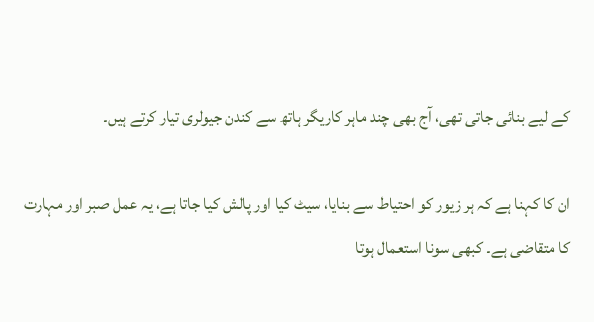کے لیے بنائی جاتی تھی، آج بھی چند ماہر کاریگر ہاتھ سے کندن جیولری تیار کرتے ہیں۔

ان کا کہنا ہے کہ ہر زیور کو احتیاط سے بنایا، سیٹ کیا اور پالش کیا جاتا ہے، یہ عمل صبر اور مہارت کا متقاضی ہے۔ کبھی سونا استعمال ہوتا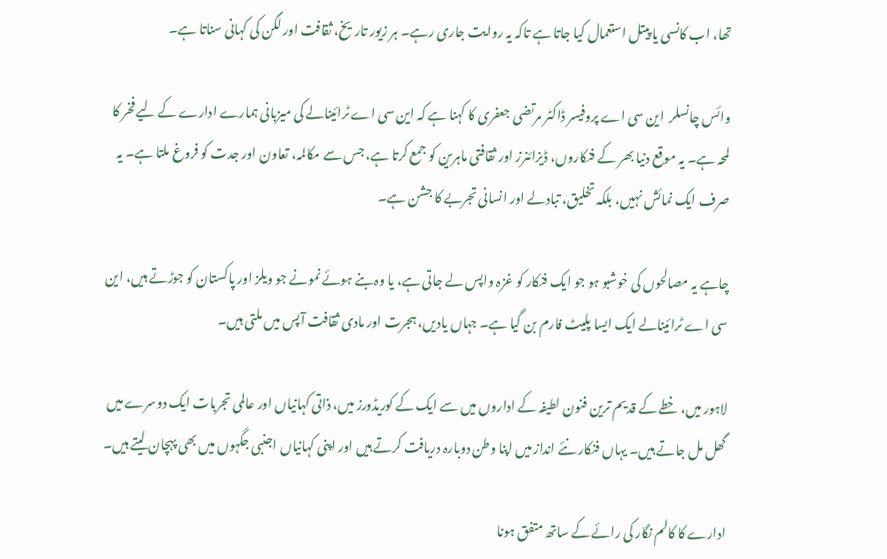تھا، اب کانسی یا پیتل استعمال کیا جاتا ہے تاکہ یہ روایت جاری رہے۔ ہر زیور تاریخ، ثقافت اور لگن کی کہانی سناتا ہے۔

وائس چانسلر  این سی اے پروفیسر ڈاکٹر مرتضی جعفری کا کہنا ہے کہ این سی اے ٹرائینالے کی میزبانی ہمارے ادارے کے لیے فخر کا لمحہ ہے۔ یہ موقع دنیا بھر کے فنکاروں، ڈیزائنرز اور ثقافتی ماہرین کو جمع کرتا ہے، جس سے مکالمہ، تعاون اور جدت کو فروغ ملتا ہے۔ یہ صرف ایک نمائش نہیں، بلکہ تخلیق، تبادلے اور انسانی تجربے کا جشن ہے۔

چاہے یہ مصالحوں کی خوشبو ہو جو ایک فنکار کو غزہ واپس لے جاتی ہے، یا وہ بنے ہوئے نمونے جو ویلز اور پاکستان کو جوڑتے ہیں، این سی اے ٹرائینالے ایک ایسا پلیٹ فارم بن گیا ہے۔ جہاں یادیں، ہجرت اور مادی ثقافت آپس میں ملتی ہیں۔

لاہور میں، خطے کے قدیم ترین فنون لطیفہ کے اداروں میں سے ایک کے کوریڈورز میں، ذاتی کہانیاں اور عالمی تجربات ایک دوسرے میں گھل مل جاتے ہیں۔ یہاں فنکار نئے انداز میں اپنا وطن دوبارہ دریافت کرتے ہیں اور اپنی کہانیاں اجنبی جگہوں میں بھی پہچان لیتے ہیں۔

ادارے کا کالم نگار کی رائے کے ساتھ متفق ہونا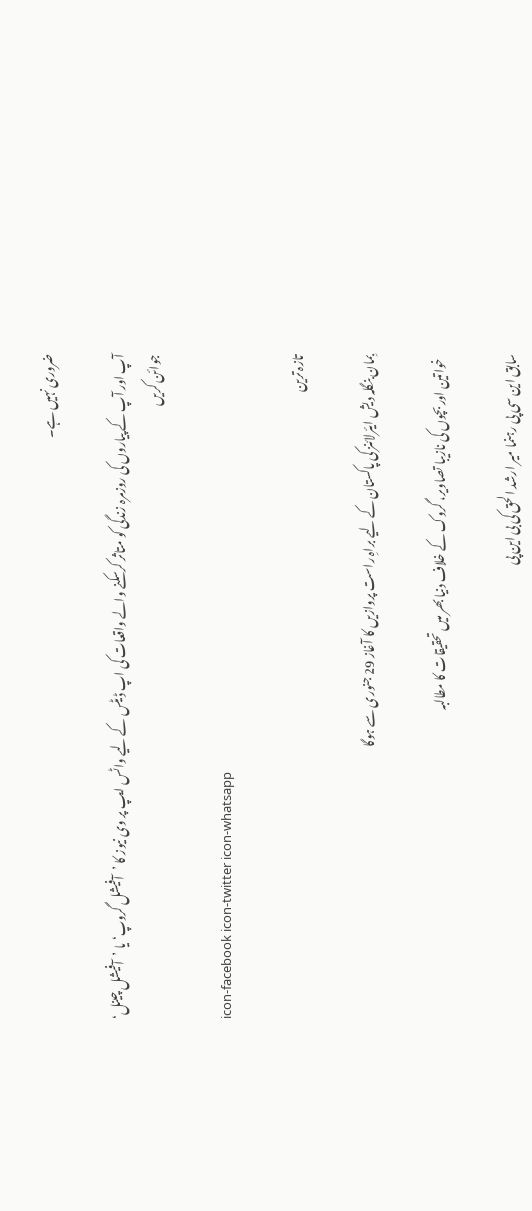ضروری نہیں ہے۔

آپ اور آپ کے پیاروں کی روزمرہ زندگی کو متاثر کرسکنے والے واقعات کی اپ ڈیٹس کے لیے واٹس ایپ پر وی نیوز کا ’آفیشل گروپ‘ یا ’آفیشل چینل‘ جوائن کریں

icon-facebook icon-twitter icon-whatsapp

تازہ ترین

بِمان بنگلہ دیش ایئرلائنز کی پاکستان کے لیے براہِ راست پروازیں کا آغاز 29 جنوری سے ہوگا

  خواتین اور بچوں کی نازیبا تصاویر، گروک کے خلاف دنیا بھر میں تحقیقات کا مطالبہ

سابق این سی پی رہنما میر ارشد الحق کی بی این پی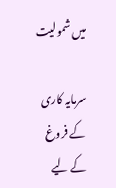میں شمولیت

سرمایہ کاری کے فروغ کے لیے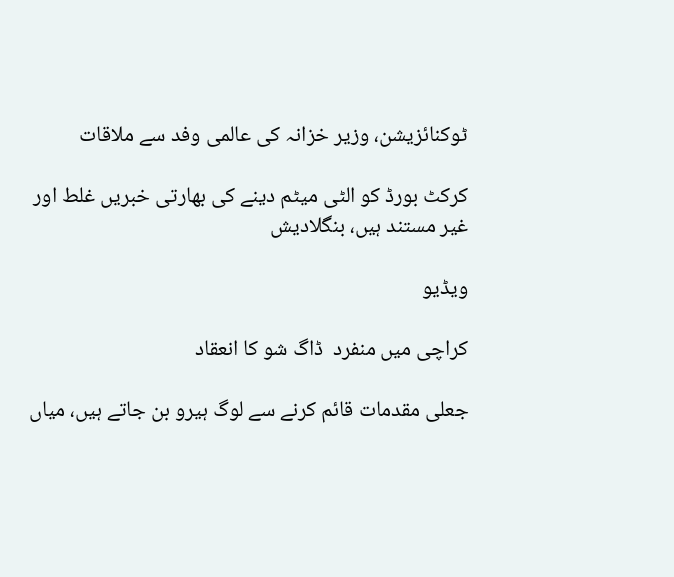ٹوکنائزیشن، وزیر خزانہ کی عالمی وفد سے ملاقات

کرکٹ بورڈ کو الٹی میٹم دینے کی بھارتی خبریں غلط اور غیر مستند ہیں، بنگلادیش

ویڈیو

کراچی میں منفرد  ڈاگ شو کا انعقاد

جعلی مقدمات قائم کرنے سے لوگ ہیرو بن جاتے ہیں، میاں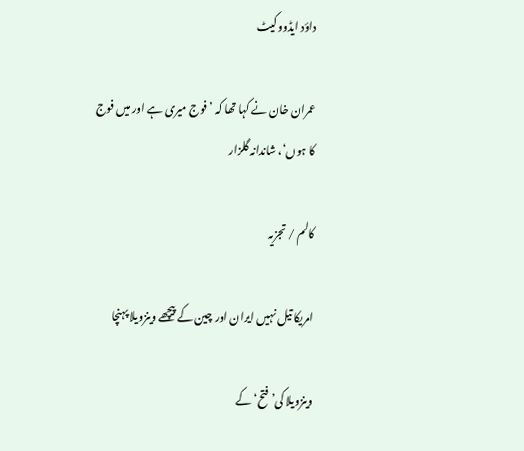داؤد ایڈووکیٹ

عمران خان نے کہا تھا کہ ’فوج میری ہے اور میں فوج کا ہوں‘، شاندانہ گلزار

کالم / تجزیہ

امریکا تیل نہیں ایران اور چین کے پیچھے وینزویلا پہنچا

وینزویلا کی’فتح‘ کے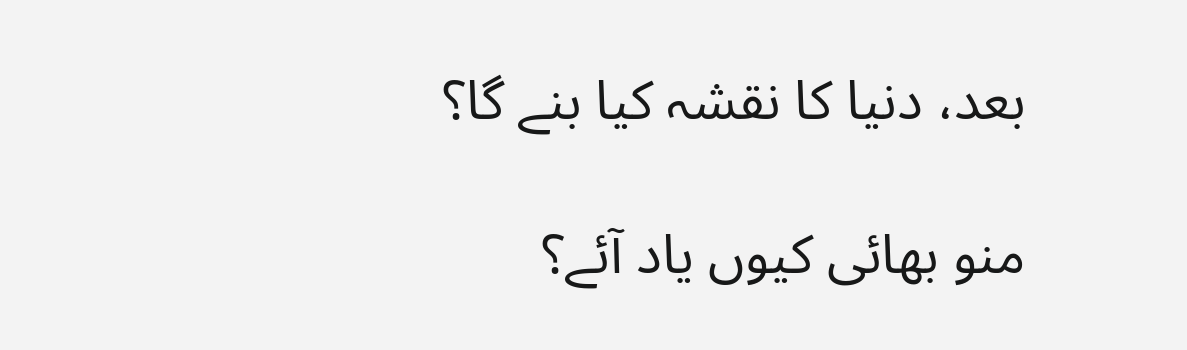بعد، دنیا کا نقشہ کیا بنے گا؟

منو بھائی کیوں یاد آئے؟